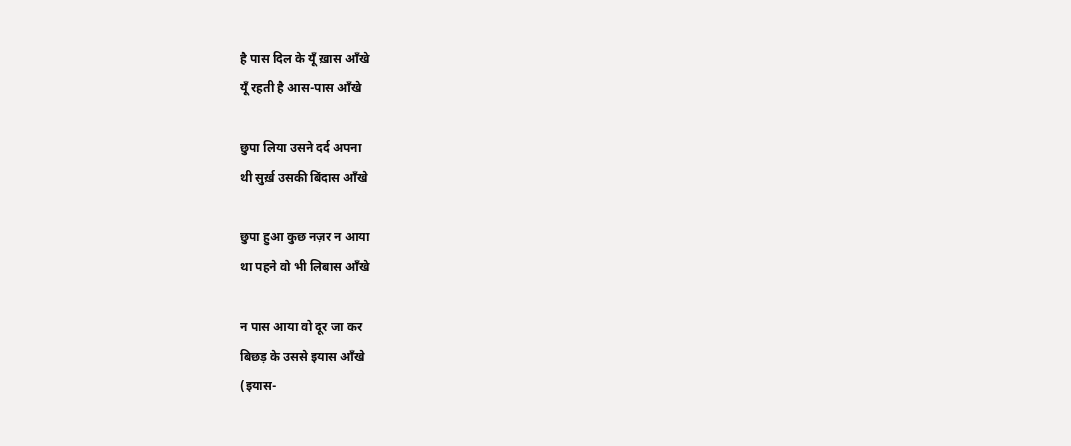है पास दिल के यूँ ख़ास आँखे
यूँ रहती है आस-पास आँखे

छुपा लिया उसने दर्द अपना
थी सुर्ख़ उसकी बिंदास आँखे

छुपा हुआ कुछ नज़र न आया
था पहने वो भी लिबास आँखे

न पास आया वो दूर जा कर
बिछड़ के उससे इयास आँखे
(इयास-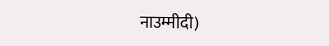नाउम्मीदी)